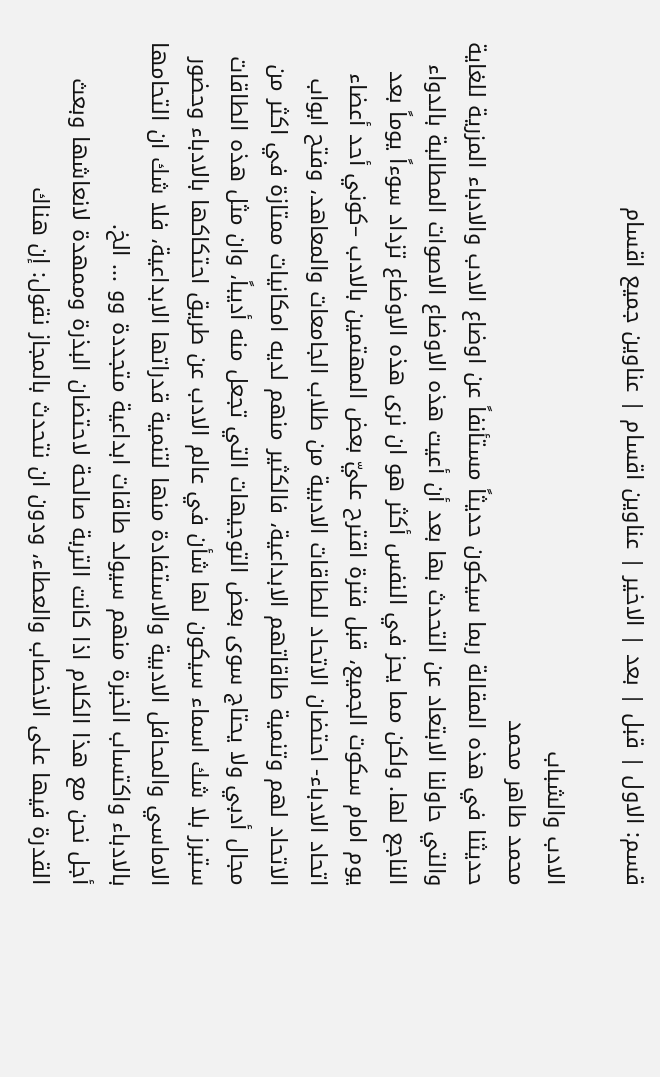قسم: الاول | قبل | بعد | الاخير | عناوين اقسام | عناوين جميع اقسام

الادب والشباب
محمد طاهر محمد
حديثنا في هذه المقالة ربما سيكون حديثاً مستأنفاً عن اوضاع الادب والادباء المزرية للغاية والتي حاولنا الابتعاد عن التحدث بها بعد أن أعيت هذه الاوضاع الاصوات المطالبة بالدواء الناجع لها. ولكن مما يحز في النفس أكثر هو ان نرى هذه الاوضاع تزداد سوءاً يوماً بعد يوم امام سكوت الجميع، قبل فترة اقترح عليّ بعض المهتمين بالادب –كوني أحد أعضاء اتحاد الادباء- احتضان الاتحاد للطاقات الادبية من طلاب الجامعات والمعاهد، وفتح ابواب الاتحاد لهم وتنمية طاقاتهم الابداعية، فالكثير منهم لديه امكانيات ممتازة في اكثر من مجال أدبي ولا يحتاج سوى بعض التوجيهات التي تجعل منه أديباً، وان مثل هذه الطاقات ستبرز بلا شك اسماء سيكون لها شأن في عالم الادب عن طريق احتكاكها بالادباء وحضور الاماسي والمحافل الادبية والاستفادة منها لتنمية قدراتها الابداعية، فلا شك ان التحامها بالادباء واكتساب الخبرة منهم سيولد طاقات ابداعية متجددة وو ... الخ.
أجل نحن مع هذا الكلام اذا كانت التربة صالحة لاحتضان البذرة وممهدة لانعاشها وبعث القدرة فيها على الاخصاب والعطاء، ودون ان نتحدث بالمجاز نقول: إن هناك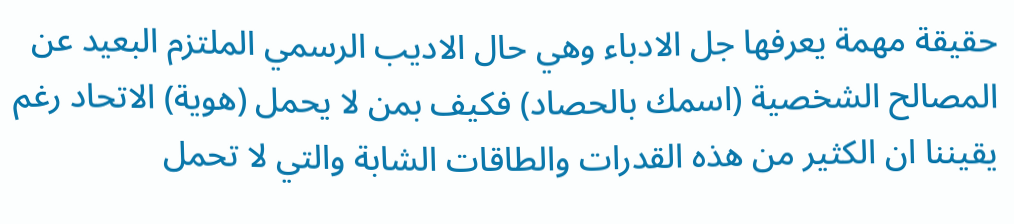حقيقة مهمة يعرفها جل الادباء وهي حال الاديب الرسمي الملتزم البعيد عن المصالح الشخصية (اسمك بالحصاد) فكيف بمن لا يحمل (هوية) الاتحاد رغم يقيننا ان الكثير من هذه القدرات والطاقات الشابة والتي لا تحمل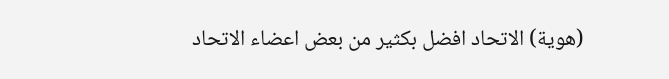(هوية) الاتحاد افضل بكثير من بعض اعضاء الاتحاد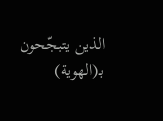الذين يتبجّحون بـ(الهوية)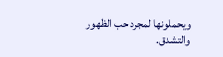ويحملونها لمجرد حب الظهور والتشدق.